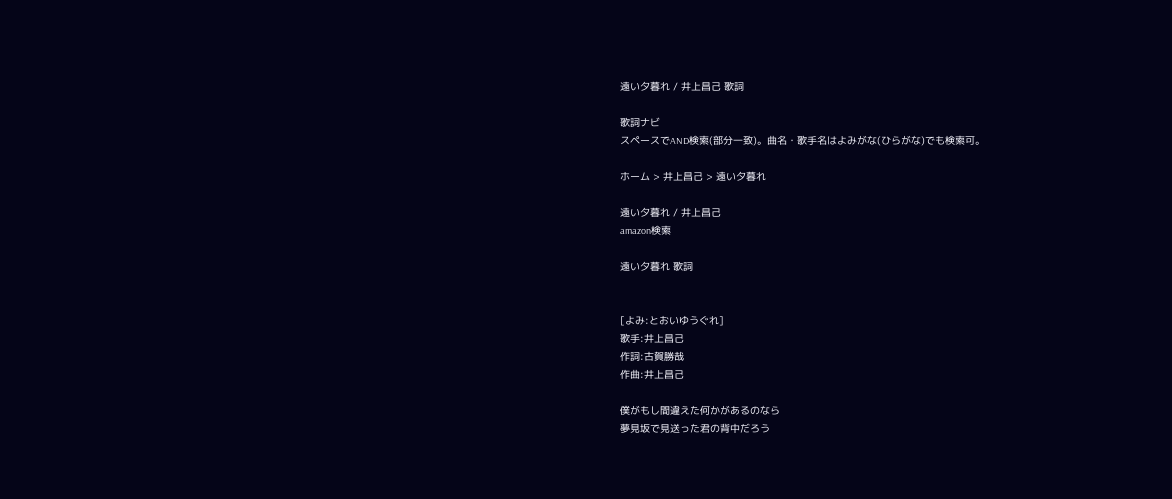遠い夕暮れ / 井上昌己 歌詞

歌詞ナビ
スペースでAND検索(部分一致)。曲名・歌手名はよみがな(ひらがな)でも検索可。

ホーム > 井上昌己 > 遠い夕暮れ

遠い夕暮れ / 井上昌己
amazon検索

遠い夕暮れ 歌詞


[よみ:とおいゆうぐれ]
歌手:井上昌己
作詞:古賀勝哉
作曲:井上昌己

僕がもし間違えた何かがあるのなら
夢見坂で見送った君の背中だろう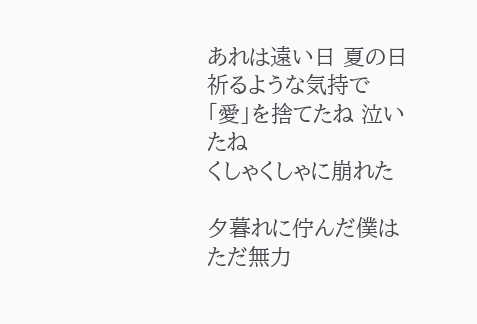あれは遠い日 夏の日
祈るような気持で
「愛」を捨てたね 泣いたね
くしゃくしゃに崩れた

夕暮れに佇んだ僕はただ無力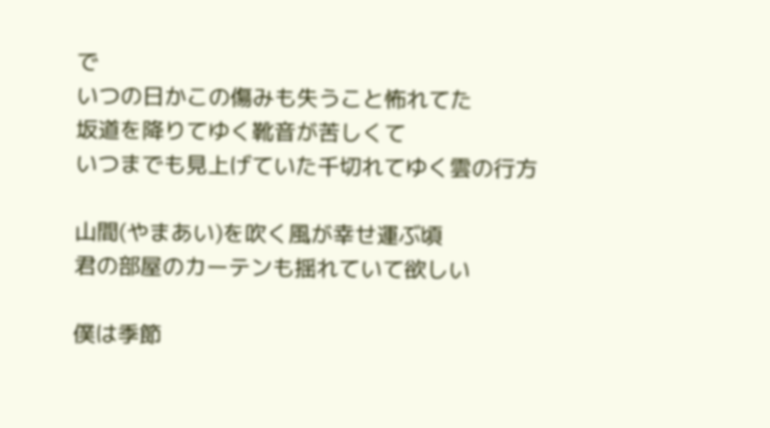で
いつの日かこの傷みも失うこと怖れてた
坂道を降りてゆく靴音が苦しくて
いつまでも見上げていた千切れてゆく雲の行方

山間(やまあい)を吹く風が幸せ運ぶ頃
君の部屋のカーテンも揺れていて欲しい

僕は季節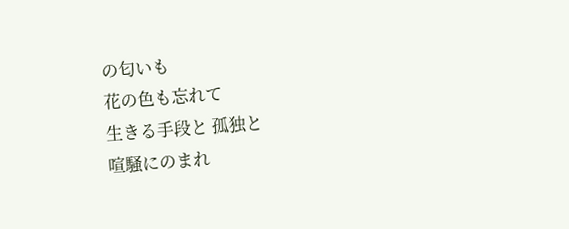の匂いも
花の色も忘れて
生きる手段と 孤独と
喧騒にのまれ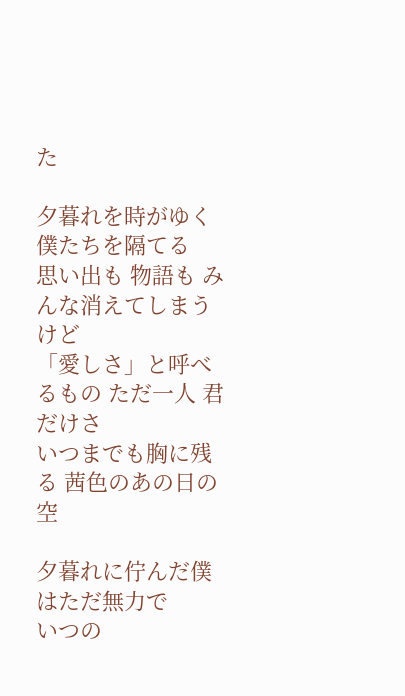た

夕暮れを時がゆく 僕たちを隔てる
思い出も 物語も みんな消えてしまうけど
「愛しさ」と呼べるもの ただ一人 君だけさ
いつまでも胸に残る 茜色のあの日の空

夕暮れに佇んだ僕はただ無力で
いつの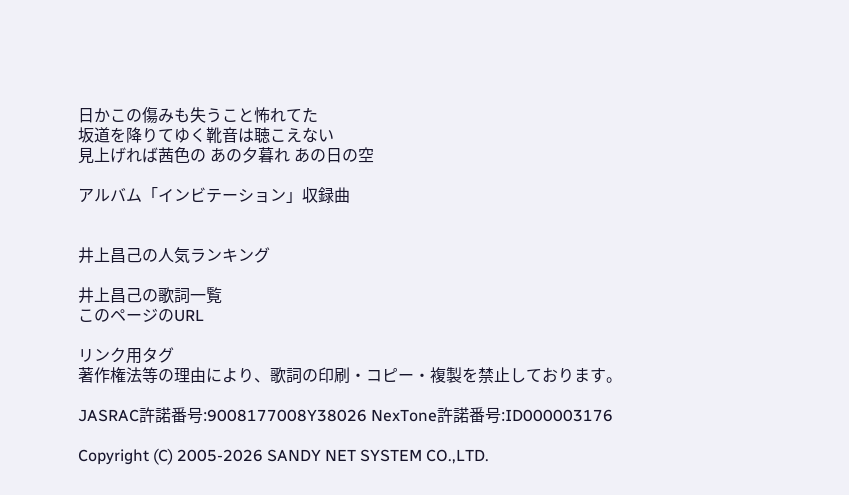日かこの傷みも失うこと怖れてた
坂道を降りてゆく靴音は聴こえない
見上げれば茜色の あの夕暮れ あの日の空

アルバム「インビテーション」収録曲


井上昌己の人気ランキング

井上昌己の歌詞一覧
このページのURL

リンク用タグ
著作権法等の理由により、歌詞の印刷・コピー・複製を禁止しております。

JASRAC許諾番号:9008177008Y38026 NexTone許諾番号:ID000003176

Copyright (C) 2005-2026 SANDY NET SYSTEM CO.,LTD.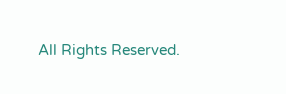All Rights Reserved.